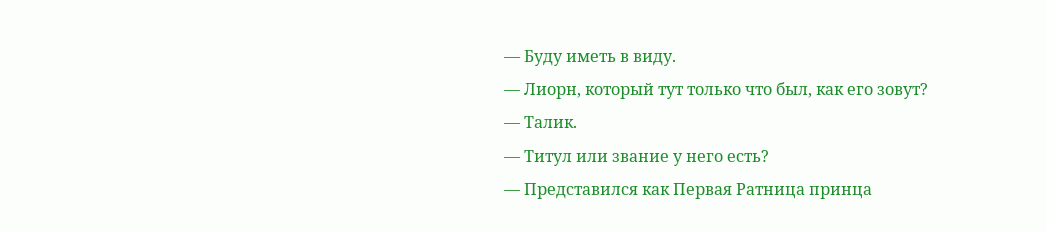— Буду иметь в виду.
— Лиорн, который тут только что был, как его зовут?
— Талик.
— Титул или звание у него есть?
— Представился как Первая Ратница принца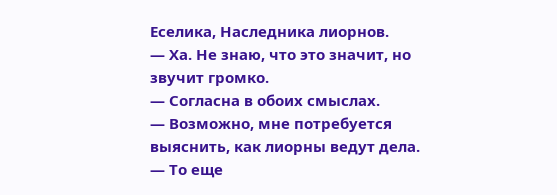Еселика, Наследника лиорнов.
— Ха. Не знаю, что это значит, но звучит громко.
— Согласна в обоих смыслах.
— Возможно, мне потребуется выяснить, как лиорны ведут дела.
— То еще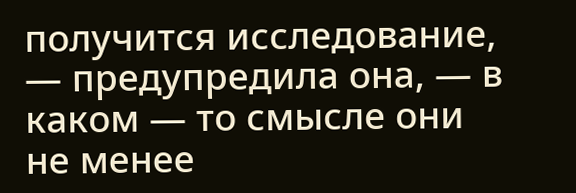получится исследование, — предупредила она, — в каком — то смысле они не менее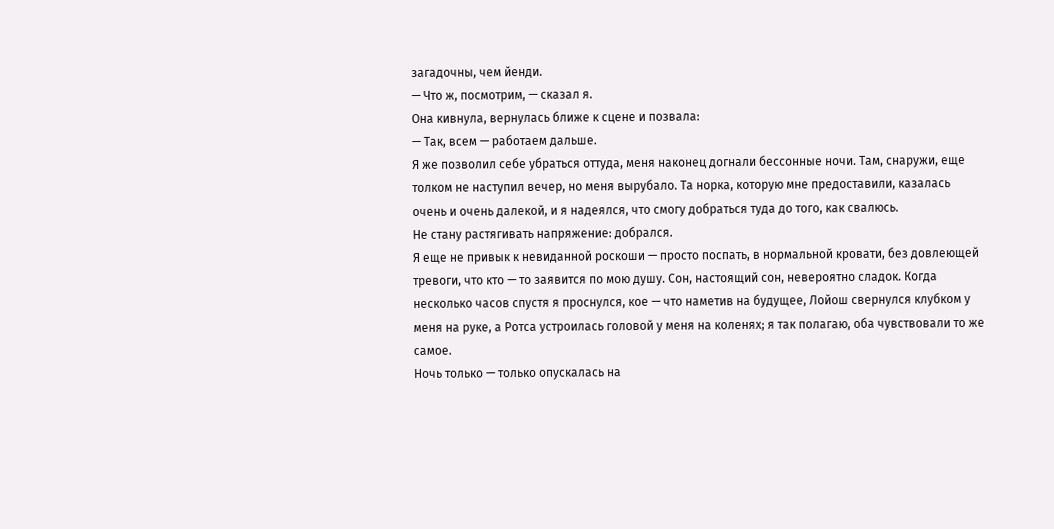загадочны, чем йенди.
— Что ж, посмотрим, — сказал я.
Она кивнула, вернулась ближе к сцене и позвала:
— Так, всем — работаем дальше.
Я же позволил себе убраться оттуда, меня наконец догнали бессонные ночи. Там, снаружи, еще толком не наступил вечер, но меня вырубало. Та норка, которую мне предоставили, казалась очень и очень далекой, и я надеялся, что смогу добраться туда до того, как свалюсь.
Не стану растягивать напряжение: добрался.
Я еще не привык к невиданной роскоши — просто поспать, в нормальной кровати, без довлеющей тревоги, что кто — то заявится по мою душу. Сон, настоящий сон, невероятно сладок. Когда несколько часов спустя я проснулся, кое — что наметив на будущее, Лойош свернулся клубком у меня на руке, а Ротса устроилась головой у меня на коленях; я так полагаю, оба чувствовали то же самое.
Ночь только — только опускалась на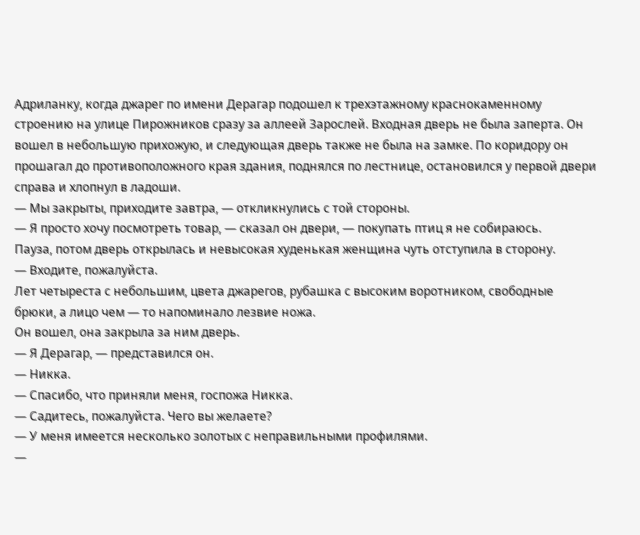Адриланку, когда джарег по имени Дерагар подошел к трехэтажному краснокаменному строению на улице Пирожников сразу за аллеей Зарослей. Входная дверь не была заперта. Он вошел в небольшую прихожую, и следующая дверь также не была на замке. По коридору он прошагал до противоположного края здания, поднялся по лестнице, остановился у первой двери справа и хлопнул в ладоши.
— Мы закрыты, приходите завтра, — откликнулись с той стороны.
— Я просто хочу посмотреть товар, — сказал он двери, — покупать птиц я не собираюсь.
Пауза, потом дверь открылась и невысокая худенькая женщина чуть отступила в сторону.
— Входите, пожалуйста.
Лет четыреста с небольшим, цвета джарегов, рубашка с высоким воротником, свободные брюки, а лицо чем — то напоминало лезвие ножа.
Он вошел, она закрыла за ним дверь.
— Я Дерагар, — представился он.
— Никка.
— Спасибо, что приняли меня, госпожа Никка.
— Садитесь, пожалуйста. Чего вы желаете?
— У меня имеется несколько золотых с неправильными профилями.
—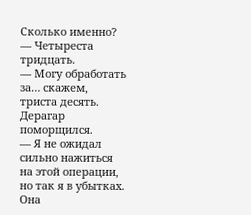Сколько именно?
— Четыреста тридцать.
— Могу обработать за… скажем, триста десять.
Дерагар поморщился.
— Я не ожидал сильно нажиться на этой операции, но так я в убытках.
Она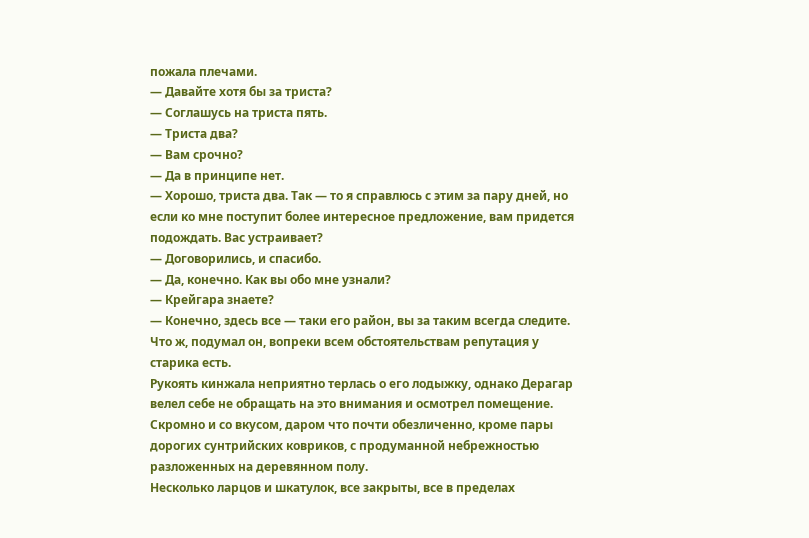пожала плечами.
— Давайте хотя бы за триста?
— Соглашусь на триста пять.
— Триста два?
— Вам срочно?
— Да в принципе нет.
— Хорошо, триста два. Так — то я справлюсь с этим за пару дней, но если ко мне поступит более интересное предложение, вам придется подождать. Вас устраивает?
— Договорились, и спасибо.
— Да, конечно. Как вы обо мне узнали?
— Крейгара знаете?
— Конечно, здесь все — таки его район, вы за таким всегда следите.
Что ж, подумал он, вопреки всем обстоятельствам репутация у старика есть.
Рукоять кинжала неприятно терлась о его лодыжку, однако Дерагар велел себе не обращать на это внимания и осмотрел помещение. Скромно и со вкусом, даром что почти обезличенно, кроме пары дорогих сунтрийских ковриков, с продуманной небрежностью разложенных на деревянном полу.
Несколько ларцов и шкатулок, все закрыты, все в пределах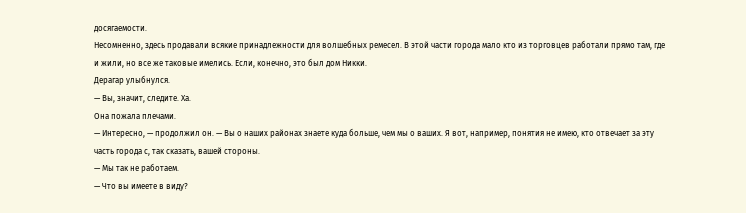досягаемости.
Несомненно, здесь продавали всякие принадлежности для волшебных ремесел. В этой части города мало кто из торговцев работали прямо там, где и жили, но все же таковые имелись. Если, конечно, это был дом Никки.
Дерагар улыбнулся.
— Вы, значит, следите. Ха.
Она пожала плечами.
— Интересно, — продолжил он. — Вы о наших районах знаете куда больше, чем мы о ваших. Я вот, например, понятия не имею, кто отвечает за эту часть города с, так сказать, вашей стороны.
— Мы так не работаем.
— Что вы имеете в виду?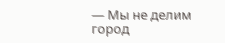— Мы не делим город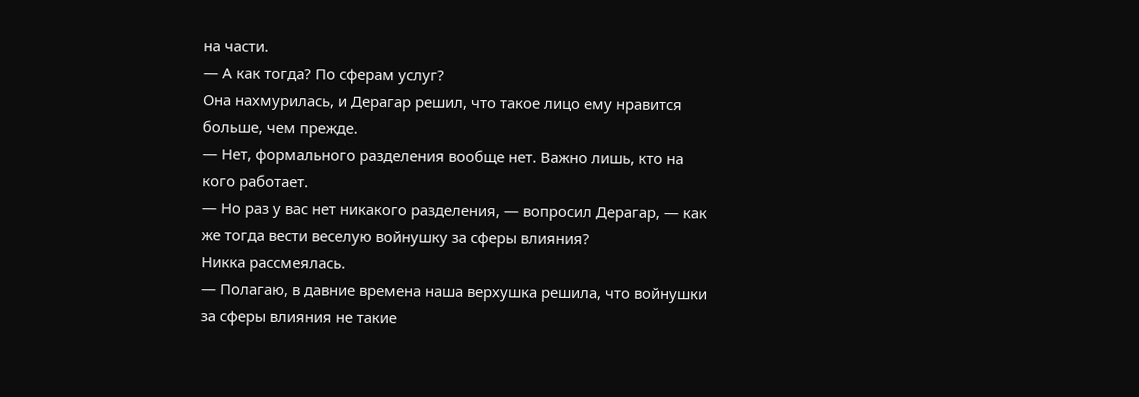на части.
— А как тогда? По сферам услуг?
Она нахмурилась, и Дерагар решил, что такое лицо ему нравится больше, чем прежде.
— Нет, формального разделения вообще нет. Важно лишь, кто на кого работает.
— Но раз у вас нет никакого разделения, — вопросил Дерагар, — как же тогда вести веселую войнушку за сферы влияния?
Никка рассмеялась.
— Полагаю, в давние времена наша верхушка решила, что войнушки за сферы влияния не такие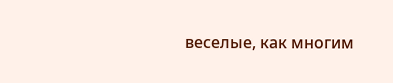веселые, как многим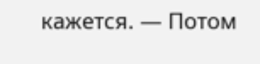кажется. — Потом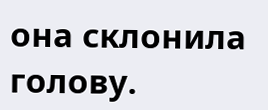она склонила голову.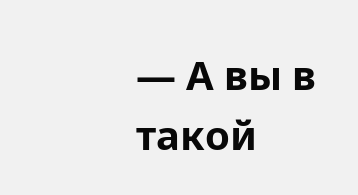— А вы в такой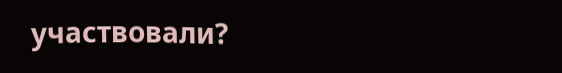участвовали?